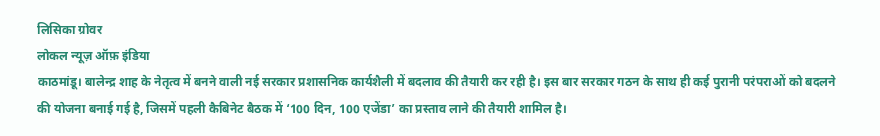लिसिका ग्रोवर
लोकल न्यूज़ ऑफ़ इंडिया
काठमांडू। बालेन्द्र शाह के नेतृत्व में बनने वाली नई सरकार प्रशासनिक कार्यशैली में बदलाव की तैयारी कर रही है। इस बार सरकार गठन के साथ ही कई पुरानी परंपराओं को बदलने की योजना बनाई गई है, जिसमें पहली कैबिनेट बैठक में ‘100 दिन, 100 एजेंडा’ का प्रस्ताव लाने की तैयारी शामिल है।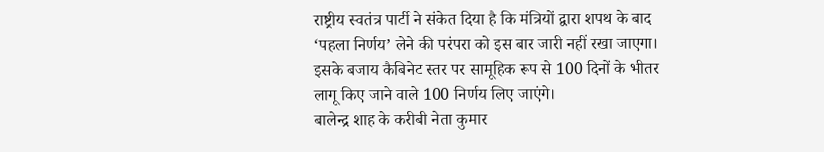राष्ट्रीय स्वतंत्र पार्टी ने संकेत दिया है कि मंत्रियों द्वारा शपथ के बाद ‘पहला निर्णय’ लेने की परंपरा को इस बार जारी नहीं रखा जाएगा। इसके बजाय कैबिनेट स्तर पर सामूहिक रूप से 100 दिनों के भीतर लागू किए जाने वाले 100 निर्णय लिए जाएंगे।
बालेन्द्र शाह के करीबी नेता कुमार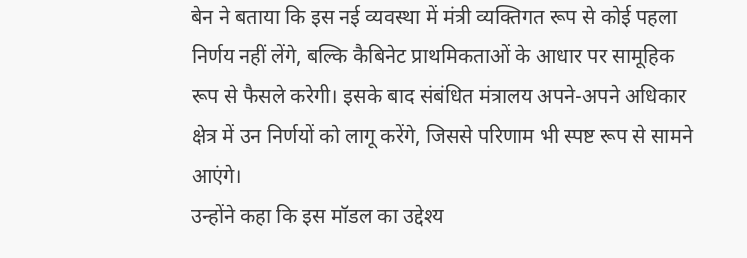बेन ने बताया कि इस नई व्यवस्था में मंत्री व्यक्तिगत रूप से कोई पहला निर्णय नहीं लेंगे, बल्कि कैबिनेट प्राथमिकताओं के आधार पर सामूहिक रूप से फैसले करेगी। इसके बाद संबंधित मंत्रालय अपने-अपने अधिकार क्षेत्र में उन निर्णयों को लागू करेंगे, जिससे परिणाम भी स्पष्ट रूप से सामने आएंगे।
उन्होंने कहा कि इस मॉडल का उद्देश्य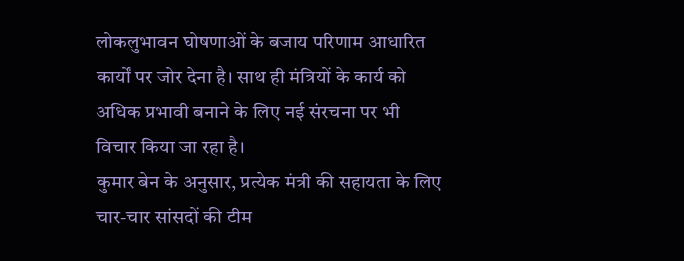लोकलुभावन घोषणाओं के बजाय परिणाम आधारित कार्यों पर जोर देना है। साथ ही मंत्रियों के कार्य को अधिक प्रभावी बनाने के लिए नई संरचना पर भी विचार किया जा रहा है।
कुमार बेन के अनुसार, प्रत्येक मंत्री की सहायता के लिए चार-चार सांसदों की टीम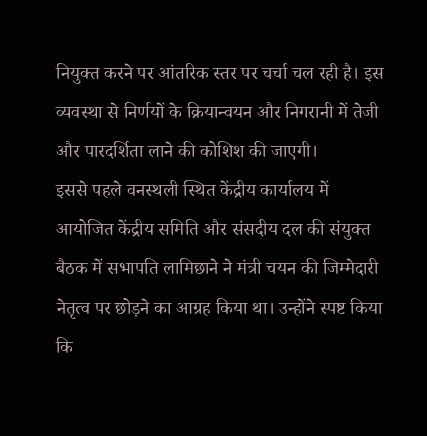नियुक्त करने पर आंतरिक स्तर पर चर्चा चल रही है। इस व्यवस्था से निर्णयों के क्रियान्वयन और निगरानी में तेजी और पारदर्शिता लाने की कोशिश की जाएगी।
इससे पहले वनस्थली स्थित केंद्रीय कार्यालय में आयोजित केंद्रीय समिति और संसदीय दल की संयुक्त बैठक में सभापति लामिछाने ने मंत्री चयन की जिम्मेदारी नेतृत्व पर छोड़ने का आग्रह किया था। उन्होंने स्पष्ट किया कि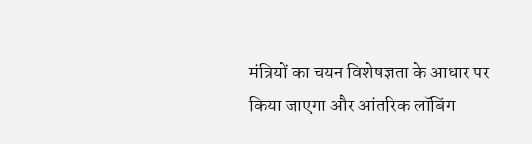मंत्रियों का चयन विशेषज्ञता के आधार पर किया जाएगा और आंतरिक लॉबिंग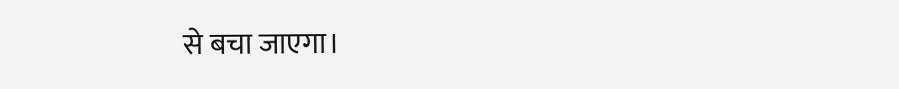से बचा जाएगा।